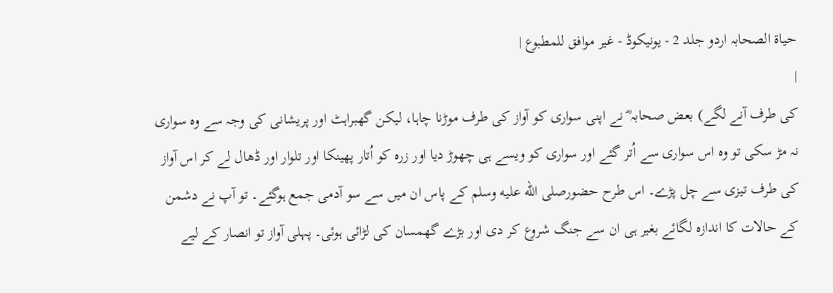حیاۃ الصحابہ اردو جلد 2 - یونیکوڈ - غیر موافق للمطبوع |
|
کی طرف آنے لگے) بعض صحابہ ؓ نے اپنی سواری کو آواز کی طرف موڑنا چاہا، لیکن گھبراہٹ اور پریشانی کی وجہ سے وہ سواری نہ مڑ سکی تو وہ اس سواری سے اُتر گئے اور سواری کو ویسے ہی چھوڑ دیا اور زرہ کو اُتار پھینکا اور تلوار اور ڈھال لے کر اس آواز کی طرف تیزی سے چل پڑے۔ اس طرح حضورصلى الله عليه وسلم کے پاس ان میں سے سو آدمی جمع ہوگئے۔ تو آپ نے دشمن کے حالات کا اندازہ لگائے بغیر ہی ان سے جنگ شروع کر دی اور بڑے گھمسان کی لڑائی ہوئی۔ پہلی آواز تو انصار کے لیے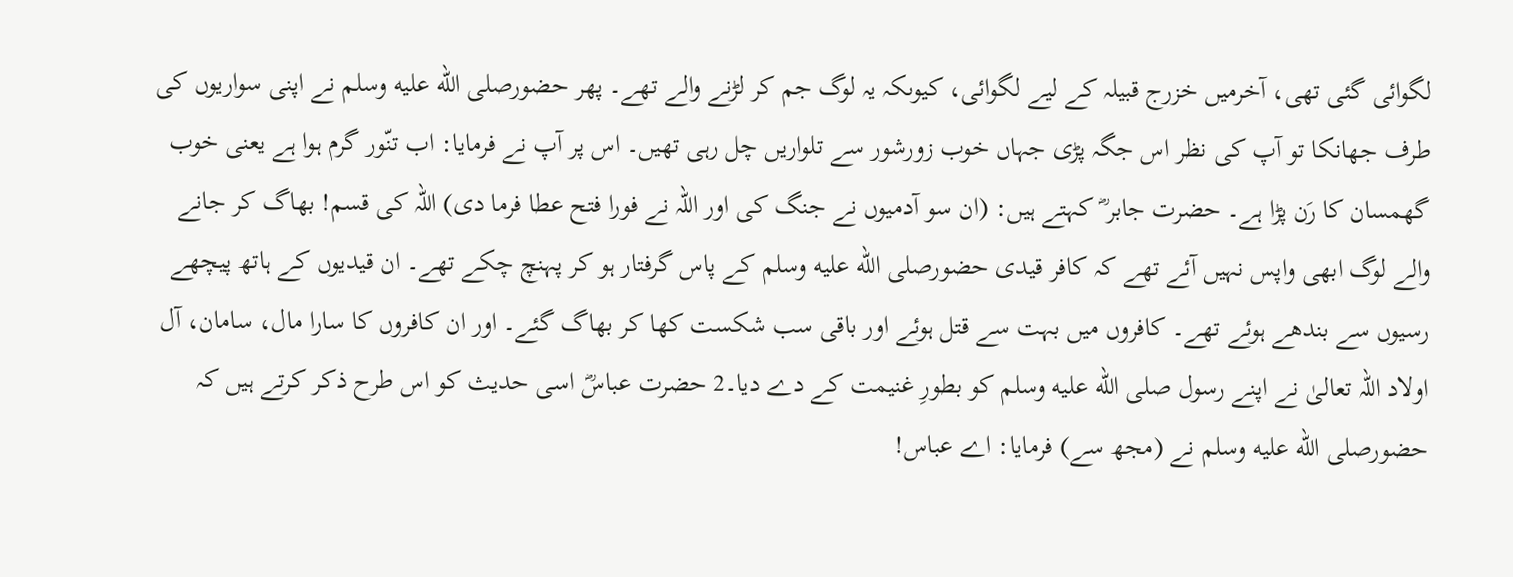لگوائی گئی تھی، آخرمیں خزرج قبیلہ کے لیے لگوائی، کیوںکہ یہ لوگ جم کر لڑنے والے تھے۔ پھر حضورصلى الله عليه وسلم نے اپنی سواریوں کی طرف جھانکا تو آپ کی نظر اس جگہ پڑی جہاں خوب زورشور سے تلواریں چل رہی تھیں۔ اس پر آپ نے فرمایا: اب تنّور گرم ہوا ہے یعنی خوب گھمسان کا رَن پڑا ہے۔ حضرت جابر ؓ کہتے ہیں: (ان سو آدمیوں نے جنگ کی اور اللہ نے فورا فتح عطا فرما دی) اللہ کی قسم! بھاگ کر جانے والے لوگ ابھی واپس نہیں آئے تھے کہ کافر قیدی حضورصلى الله عليه وسلم کے پاس گرفتار ہو کر پہنچ چکے تھے۔ ان قیدیوں کے ہاتھ پیچھے رسیوں سے بندھے ہوئے تھے۔ کافروں میں بہت سے قتل ہوئے اور باقی سب شکست کھا کر بھاگ گئے۔ اور ان کافروں کا سارا مال، سامان، آل اولاد اللہ تعالیٰ نے اپنے رسول صلى الله عليه وسلم کو بطورِ غنیمت کے دے دیا۔2 حضرت عباسؓ اسی حدیث کو اس طرح ذکر کرتے ہیں کہ حضورصلى الله عليه وسلم نے (مجھ سے) فرمایا: اے عباس!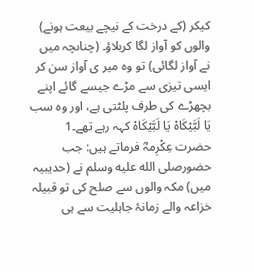کیکر (کے درخت کے نیچے بیعت ہونے) والوں کو آواز لگا کربلاؤ۔ (چناںچہ میں نے آواز لگائی) تو وہ میر ی آواز سن کر ایسی تیزی سے مڑے جیسے گائے اپنے بچھڑے کی طرف پلٹتی ہے، اور وہ سب یَا لَبَّیْکَاہْ یَا لَبَّیْکَاہْ کہہ رہے تھے۔1 حضرت عِکْرِمہؓ فرماتے ہیں: جب حضورصلى الله عليه وسلم نے (حدیبیہ میں) مکہ والوں سے صلح کی تو قبیلہ خزاعہ والے زمانۂ جاہلیت سے ہی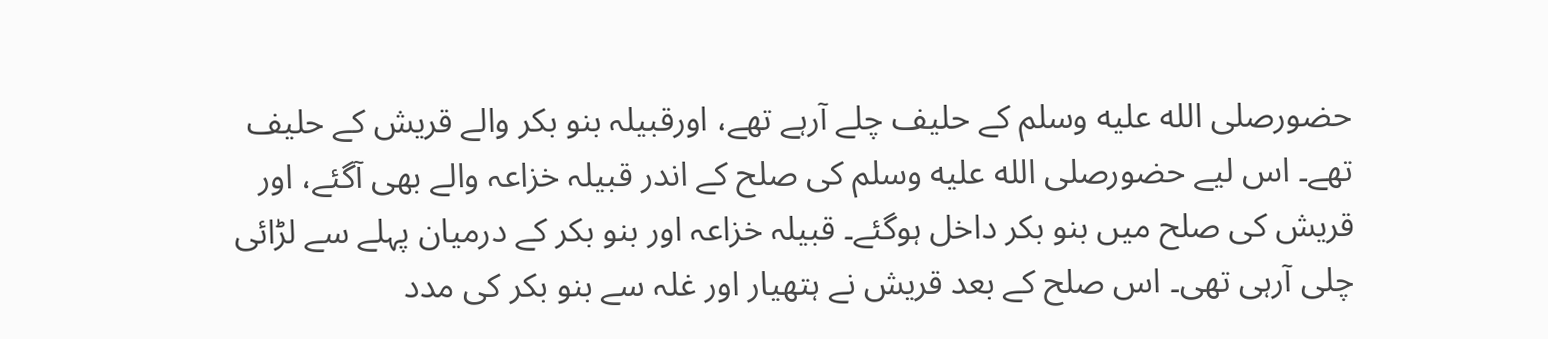حضورصلى الله عليه وسلم کے حلیف چلے آرہے تھے، اورقبیلہ بنو بکر والے قریش کے حلیف تھے۔ اس لیے حضورصلى الله عليه وسلم کی صلح کے اندر قبیلہ خزاعہ والے بھی آگئے، اور قریش کی صلح میں بنو بکر داخل ہوگئے۔ قبیلہ خزاعہ اور بنو بکر کے درمیان پہلے سے لڑائی چلی آرہی تھی۔ اس صلح کے بعد قریش نے ہتھیار اور غلہ سے بنو بکر کی مدد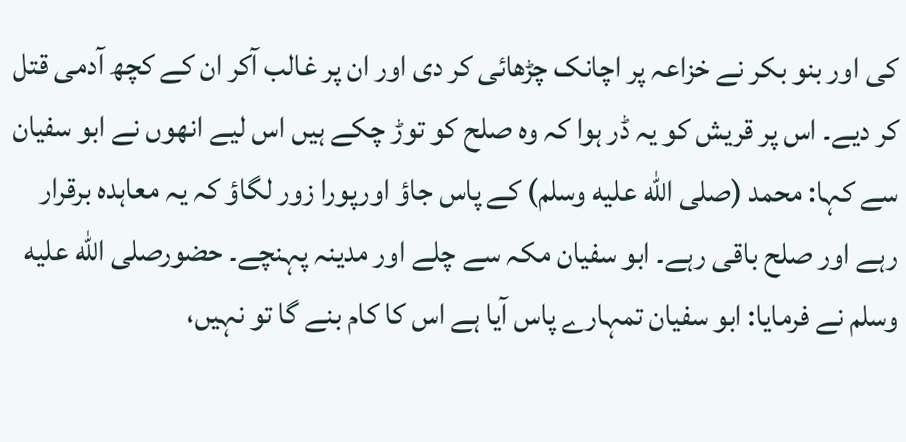کی اور بنو بکر نے خزاعہ پر اچانک چڑھائی کر دی اور ان پر غالب آکر ان کے کچھ آدمی قتل کر دیے۔ اس پر قریش کو یہ ڈر ہوا کہ وہ صلح کو توڑ چکے ہیں اس لیے انھوں نے ابو سفیان سے کہا: محمد (صلى الله عليه وسلم) کے پاس جاؤ اورپورا زور لگاؤ کہ یہ معاہدہ برقرار رہے اور صلح باقی رہے۔ ابو سفیان مکہ سے چلے اور مدینہ پہنچے۔ حضورصلى الله عليه وسلم نے فرمایا: ابو سفیان تمہارے پاس آیا ہے اس کا کام بنے گا تو نہیں،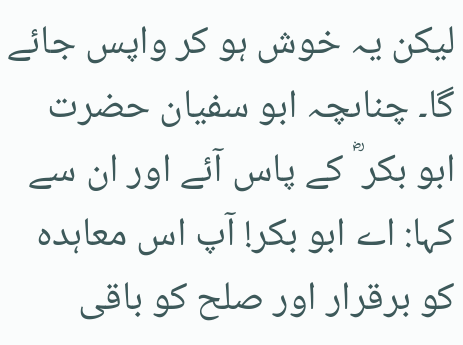لیکن یہ خوش ہو کر واپس جائے گا۔ چناںچہ ابو سفیان حضرت ابو بکر ؓ کے پاس آئے اور ان سے کہا: اے ابو بکر! آپ اس معاہدہ کو برقرار اور صلح کو باقی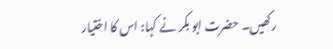رکھیں۔ حضرت ابو بکر نے کہا: اس کا اختیار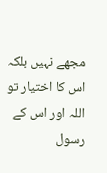مجھے نہیں بلکہ اس کا اختیار تو اللہ اور اس کے رسول